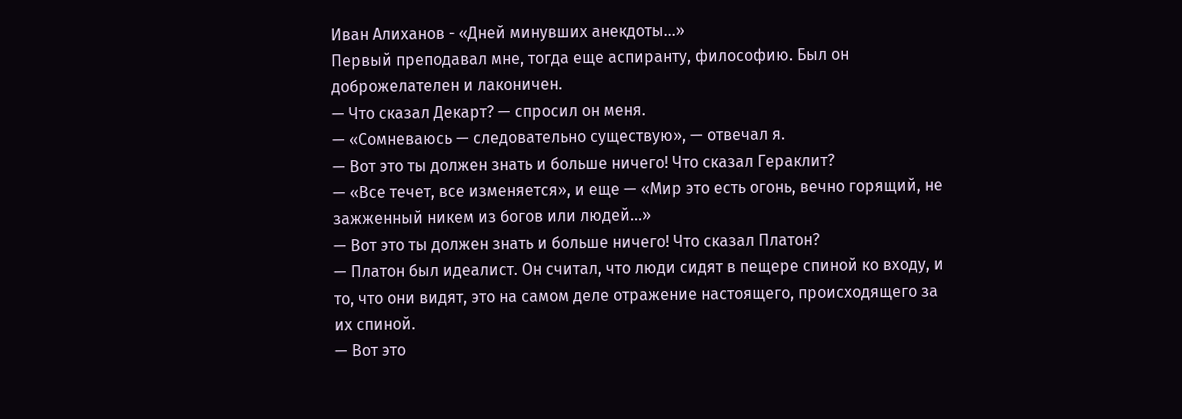Иван Алиханов - «Дней минувших анекдоты...»
Первый преподавал мне, тогда еще аспиранту, философию. Был он доброжелателен и лаконичен.
— Что сказал Декарт? — спросил он меня.
— «Сомневаюсь — следовательно существую», — отвечал я.
— Вот это ты должен знать и больше ничего! Что сказал Гераклит?
— «Все течет, все изменяется», и еще — «Мир это есть огонь, вечно горящий, не зажженный никем из богов или людей…»
— Вот это ты должен знать и больше ничего! Что сказал Платон?
— Платон был идеалист. Он считал, что люди сидят в пещере спиной ко входу, и то, что они видят, это на самом деле отражение настоящего, происходящего за их спиной.
— Вот это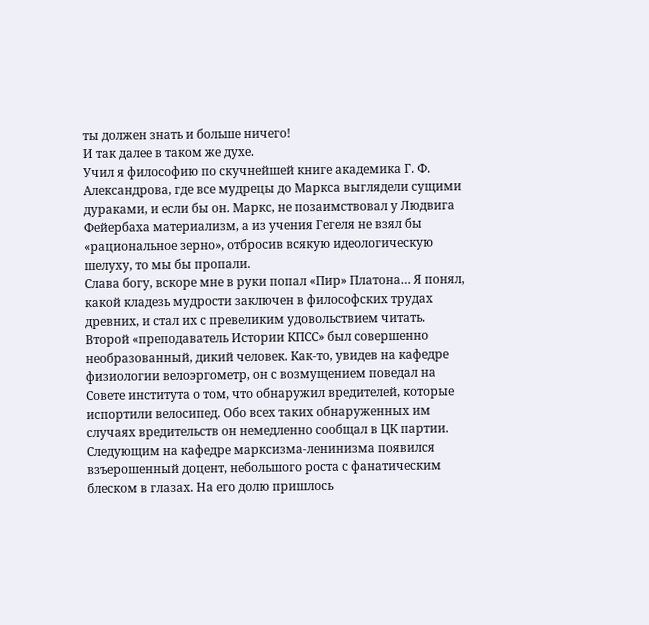ты должен знать и больше ничего!
И так далее в таком же духе.
Учил я философию по скучнейшей книге академика Г. Ф. Александрова, где все мудрецы до Маркса выглядели сущими дураками, и если бы он. Маркс, не позаимствовал у Людвига Фейербаха материализм, а из учения Гегеля не взял бы «рациональное зерно», отбросив всякую идеологическую шелуху, то мы бы пропали.
Слава богу, вскоре мне в руки попал «Пир» Платона… Я понял, какой кладезь мудрости заключен в философских трудах древних, и стал их с превеликим удовольствием читать.
Второй «преподаватель Истории КПСС» был совершенно необразованный, дикий человек. Как-то, увидев на кафедре физиологии велоэргометр, он с возмущением поведал на Совете института о том, что обнаружил вредителей, которые испортили велосипед. Обо всех таких обнаруженных им случаях вредительств он немедленно сообщал в ЦК партии.
Следующим на кафедре марксизма-ленинизма появился взъерошенный доцент, небольшого роста с фанатическим блеском в глазах. На его долю пришлось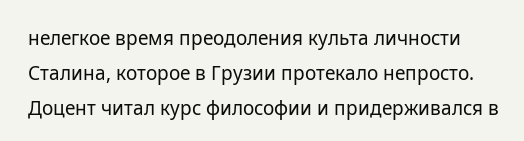нелегкое время преодоления культа личности Сталина, которое в Грузии протекало непросто. Доцент читал курс философии и придерживался в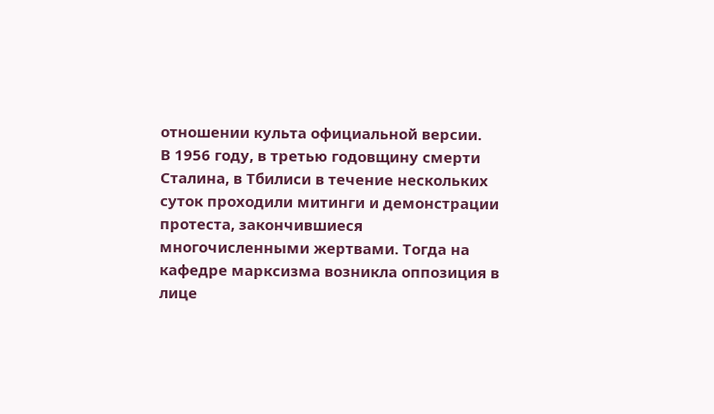отношении культа официальной версии.
В 1956 году, в третью годовщину смерти Сталина, в Тбилиси в течение нескольких суток проходили митинги и демонстрации протеста, закончившиеся многочисленными жертвами. Тогда на кафедре марксизма возникла оппозиция в лице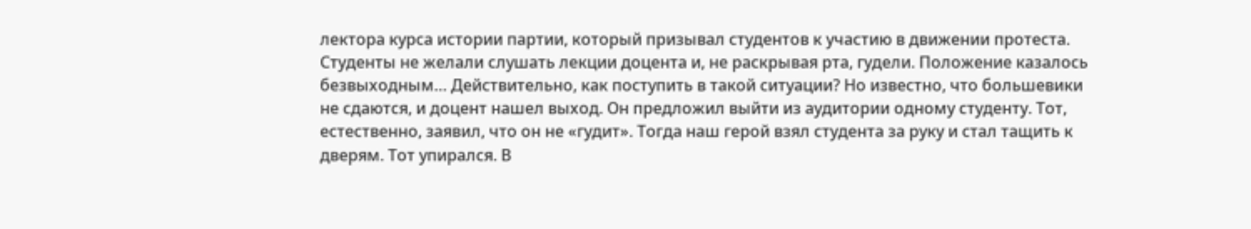лектора курса истории партии, который призывал студентов к участию в движении протеста.
Студенты не желали слушать лекции доцента и, не раскрывая рта, гудели. Положение казалось безвыходным… Действительно, как поступить в такой ситуации? Но известно, что большевики не сдаются, и доцент нашел выход. Он предложил выйти из аудитории одному студенту. Тот, естественно, заявил, что он не «гудит». Тогда наш герой взял студента за руку и стал тащить к дверям. Тот упирался. В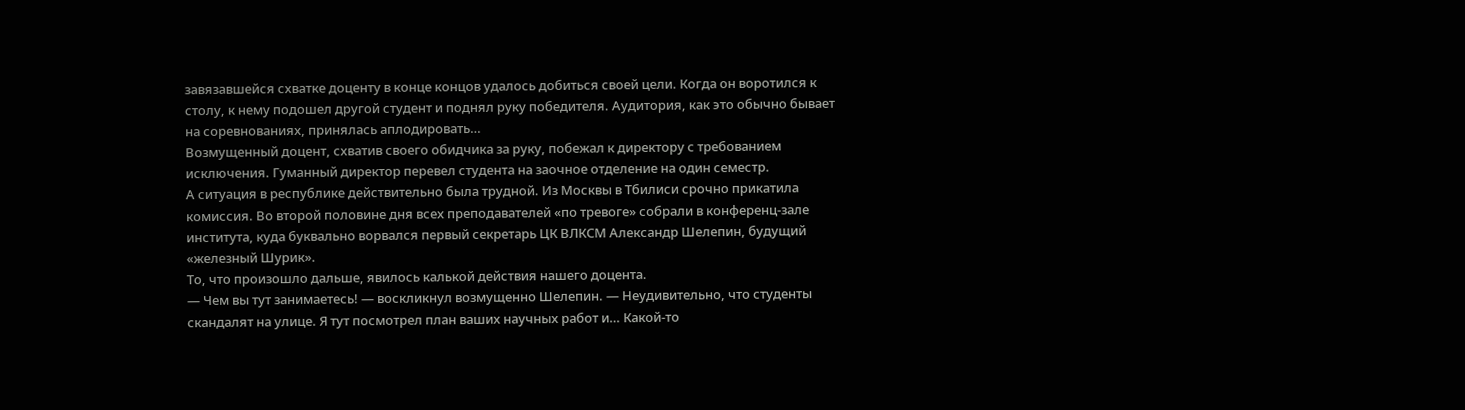завязавшейся схватке доценту в конце концов удалось добиться своей цели. Когда он воротился к столу, к нему подошел другой студент и поднял руку победителя. Аудитория, как это обычно бывает на соревнованиях, принялась аплодировать…
Возмущенный доцент, схватив своего обидчика за руку, побежал к директору с требованием исключения. Гуманный директор перевел студента на заочное отделение на один семестр.
А ситуация в республике действительно была трудной. Из Москвы в Тбилиси срочно прикатила комиссия. Во второй половине дня всех преподавателей «по тревоге» собрали в конференц-зале института, куда буквально ворвался первый секретарь ЦК ВЛКСМ Александр Шелепин, будущий «железный Шурик».
То, что произошло дальше, явилось калькой действия нашего доцента.
— Чем вы тут занимаетесь! — воскликнул возмущенно Шелепин. — Неудивительно, что студенты скандалят на улице. Я тут посмотрел план ваших научных работ и… Какой-то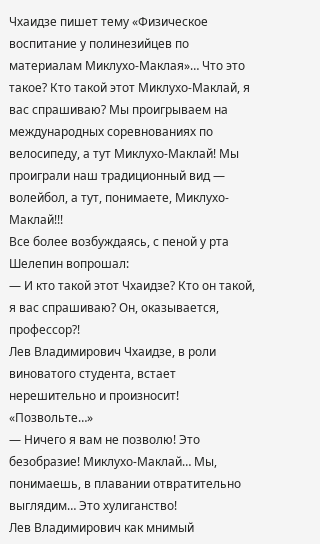Чхаидзе пишет тему «Физическое воспитание у полинезийцев по материалам Миклухо-Маклая»… Что это такое? Кто такой этот Миклухо-Маклай, я вас спрашиваю? Мы проигрываем на международных соревнованиях по велосипеду, а тут Миклухо-Маклай! Мы проиграли наш традиционный вид — волейбол, а тут, понимаете, Миклухо-Маклай!!!
Все более возбуждаясь, с пеной у рта Шелепин вопрошал:
— И кто такой этот Чхаидзе? Кто он такой, я вас спрашиваю? Он, оказывается, профессор?!
Лев Владимирович Чхаидзе, в роли виноватого студента, встает нерешительно и произносит! «Позвольте…»
— Ничего я вам не позволю! Это безобразие! Миклухо-Маклай… Мы, понимаешь, в плавании отвратительно выглядим… Это хулиганство!
Лев Владимирович как мнимый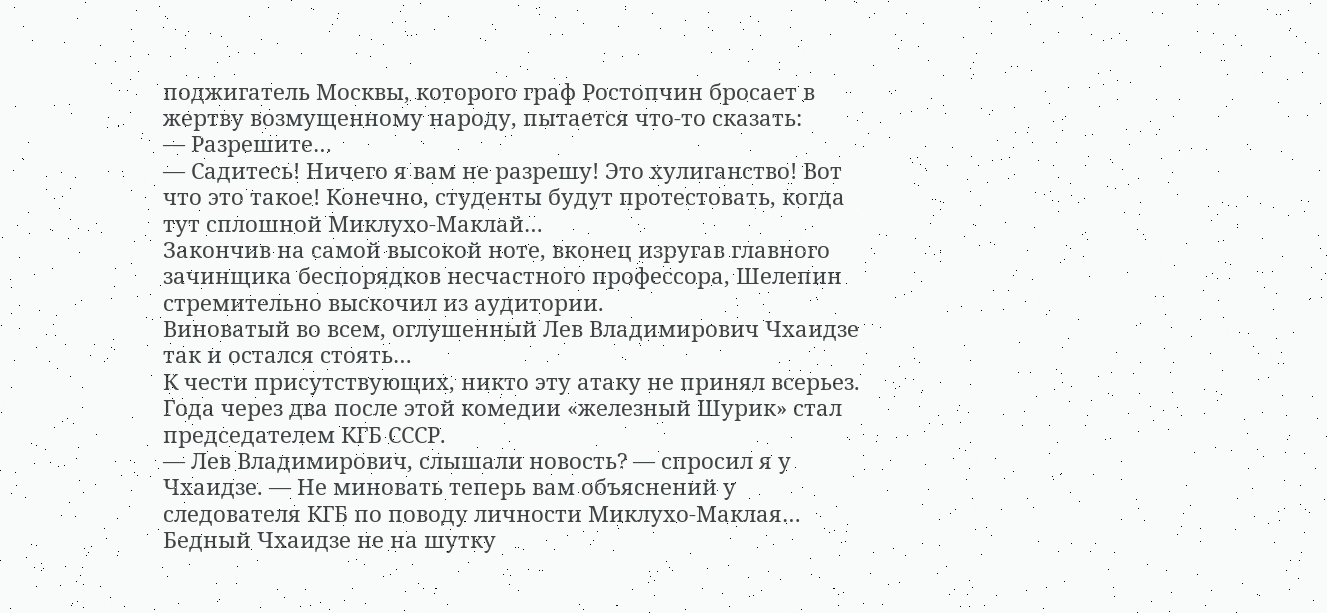поджигатель Москвы, которого граф Ростопчин бросает в жертву возмущенному народу, пытается что-то сказать:
— Разрешите…
— Садитесь! Ничего я вам не разрешу! Это хулиганство! Вот что это такое! Конечно, студенты будут протестовать, когда тут сплошной Миклухо-Маклай…
Закончив на самой высокой ноте, вконец изругав главного зачинщика беспорядков несчастного профессора, Шелепин стремительно выскочил из аудитории.
Виноватый во всем, оглушенный Лев Владимирович Чхаидзе так и остался стоять…
К чести присутствующих, никто эту атаку не принял всерьез.
Года через два после этой комедии «железный Шурик» стал председателем КГБ СССР.
— Лев Владимирович, слышали новость? — спросил я у Чхаидзе. — Не миновать теперь вам объяснений у следователя КГБ по поводу личности Миклухо-Маклая…
Бедный Чхаидзе не на шутку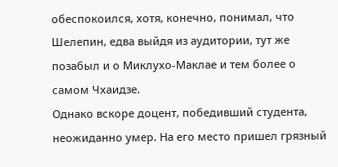обеспокоился, хотя, конечно, понимал, что Шелепин, едва выйдя из аудитории, тут же позабыл и о Миклухо-Маклае и тем более о самом Чхаидзе.
Однако вскоре доцент, победивший студента, неожиданно умер. На его место пришел грязный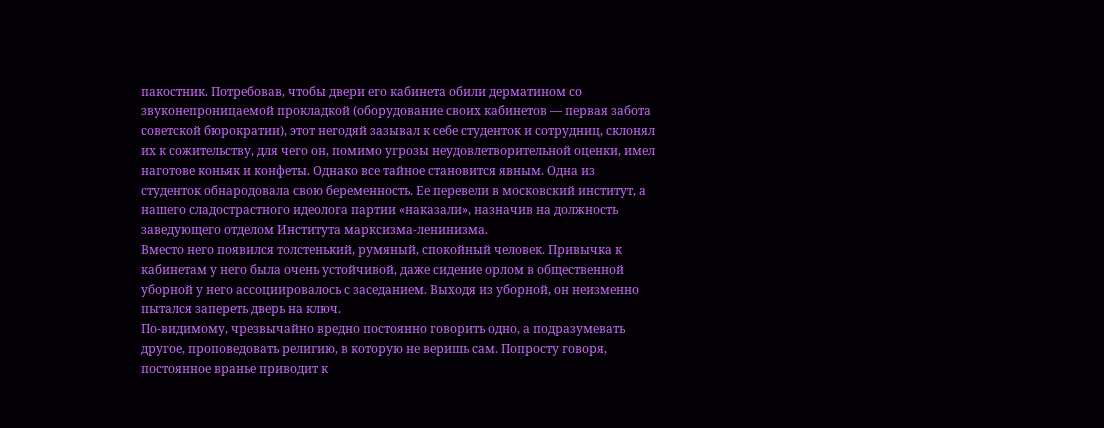пакостник. Потребовав, чтобы двери его кабинета обили дерматином со звуконепроницаемой прокладкой (оборудование своих кабинетов — первая забота советской бюрократии), этот негодяй зазывал к себе студенток и сотрудниц, склонял их к сожительству, для чего он, помимо угрозы неудовлетворительной оценки, имел наготове коньяк и конфеты. Однако все тайное становится явным. Одна из студенток обнародовала свою беременность. Ее перевели в московский институт, а нашего сладострастного идеолога партии «наказали», назначив на должность заведующего отделом Института марксизма-ленинизма.
Вместо него появился толстенький, румяный, спокойный человек. Привычка к кабинетам у него была очень устойчивой, даже сидение орлом в общественной уборной у него ассоциировалось с заседанием. Выходя из уборной, он неизменно пытался запереть дверь на ключ.
По-видимому, чрезвычайно вредно постоянно говорить одно, а подразумевать другое, проповедовать религию, в которую не веришь сам. Попросту говоря, постоянное вранье приводит к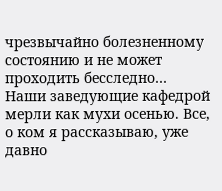чрезвычайно болезненному состоянию и не может проходить бесследно… Наши заведующие кафедрой мерли как мухи осенью. Все, о ком я рассказываю, уже давно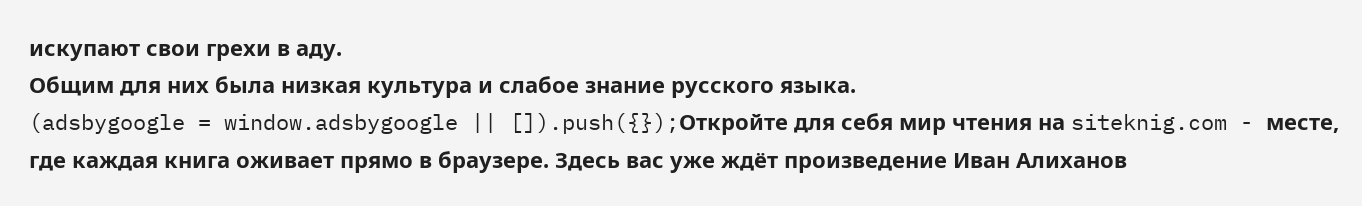искупают свои грехи в аду.
Общим для них была низкая культура и слабое знание русского языка.
(adsbygoogle = window.adsbygoogle || []).push({});Откройте для себя мир чтения на siteknig.com - месте, где каждая книга оживает прямо в браузере. Здесь вас уже ждёт произведение Иван Алиханов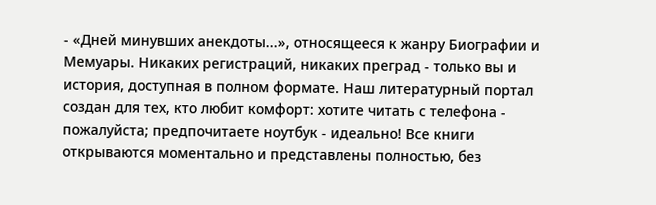- «Дней минувших анекдоты...», относящееся к жанру Биографии и Мемуары. Никаких регистраций, никаких преград - только вы и история, доступная в полном формате. Наш литературный портал создан для тех, кто любит комфорт: хотите читать с телефона - пожалуйста; предпочитаете ноутбук - идеально! Все книги открываются моментально и представлены полностью, без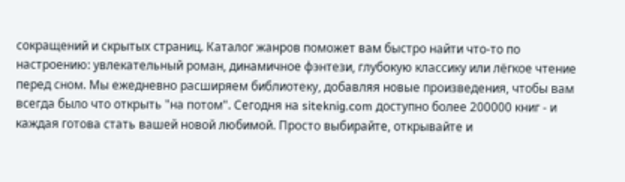сокращений и скрытых страниц. Каталог жанров поможет вам быстро найти что-то по настроению: увлекательный роман, динамичное фэнтези, глубокую классику или лёгкое чтение перед сном. Мы ежедневно расширяем библиотеку, добавляя новые произведения, чтобы вам всегда было что открыть "на потом". Сегодня на siteknig.com доступно более 200000 книг - и каждая готова стать вашей новой любимой. Просто выбирайте, открывайте и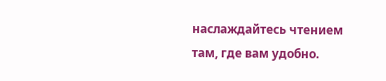наслаждайтесь чтением там, где вам удобно.